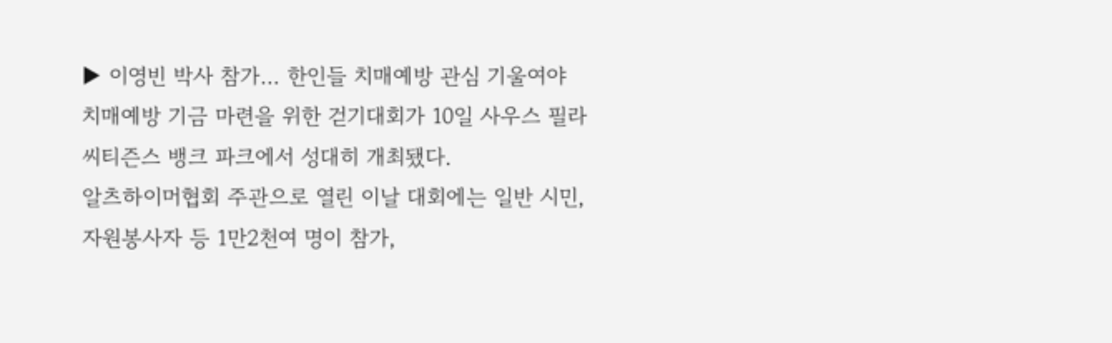▶ 이영빈 박사 참가… 한인들 치매예방 관심 기울여야
치매예방 기금 마련을 위한 걷기대회가 10일 사우스 필라 씨티즌스 뱅크 파크에서 성대히 개최됐다.
알츠하이머협회 주관으로 열린 이날 대회에는 일반 시민, 자원봉사자 등 1만2천여 명이 참가,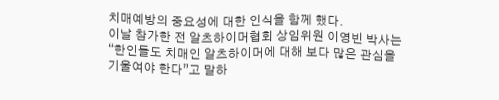치매예방의 중요성에 대한 인식을 함께 했다.
이날 참가한 전 알츠하이머협회 상임위원 이영빈 박사는“한인들도 치매인 알츠하이머에 대해 보다 많은 관심을 기울여야 한다”고 말하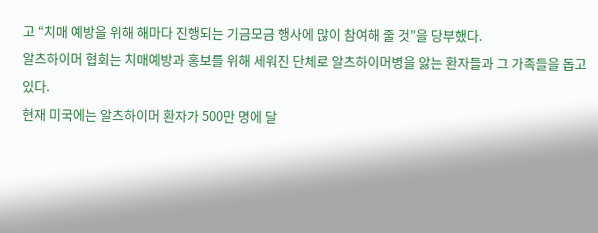고 “치매 예방을 위해 해마다 진행되는 기금모금 행사에 많이 참여해 줄 것”을 당부했다.
알츠하이머 협회는 치매예방과 홍보를 위해 세워진 단체로 알츠하이머병을 앓는 환자들과 그 가족들을 돕고 있다.
현재 미국에는 알츠하이머 환자가 500만 명에 달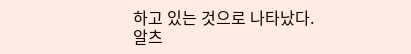하고 있는 것으로 나타났다.
알츠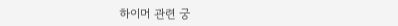하이머 관련 궁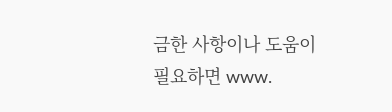금한 사항이나 도움이 필요하면 www.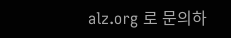alz.org 로 문의하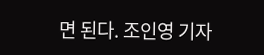면 된다. 조인영 기자